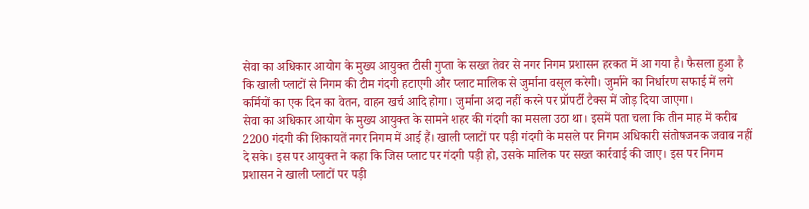सेवा का अधिकार आयोग के मुख्य आयुक्त टीसी गुप्ता के सख्त तेवर से नगर निगम प्रशासन हरकत में आ गया है। फैसला हुआ है कि खाली प्लाटों से निगम की टीम गंदगी हटाएगी और प्लाट मालिक से जुर्माना वसूल करेगी। जुर्माने का निर्धारण सफाई में लगे कर्मियों का एक दिन का वेतन, वाहन खर्च आदि होगा। जुर्माना अदा नहीं करने पर प्रॉपर्टी टैक्स में जोड़ दिया जाएगा।
सेवा का अधिकार आयोग के मुख्य आयुक्त के सामने शहर की गंदगी का मसला उठा था। इसमें पता चला कि तीन माह में करीब 2200 गंदगी की शिकायतें नगर निगम में आई हैं। खाली प्लाटों पर पड़ी गंदगी के मसले पर निगम अधिकारी संतोषजनक जवाब नहीं दे सके। इस पर आयुक्त ने कहा कि जिस प्लाट पर गंदगी पड़ी हो, उसके मालिक पर सख्त कार्रवाई की जाए। इस पर निगम प्रशासन ने खाली प्लाटों पर पड़ी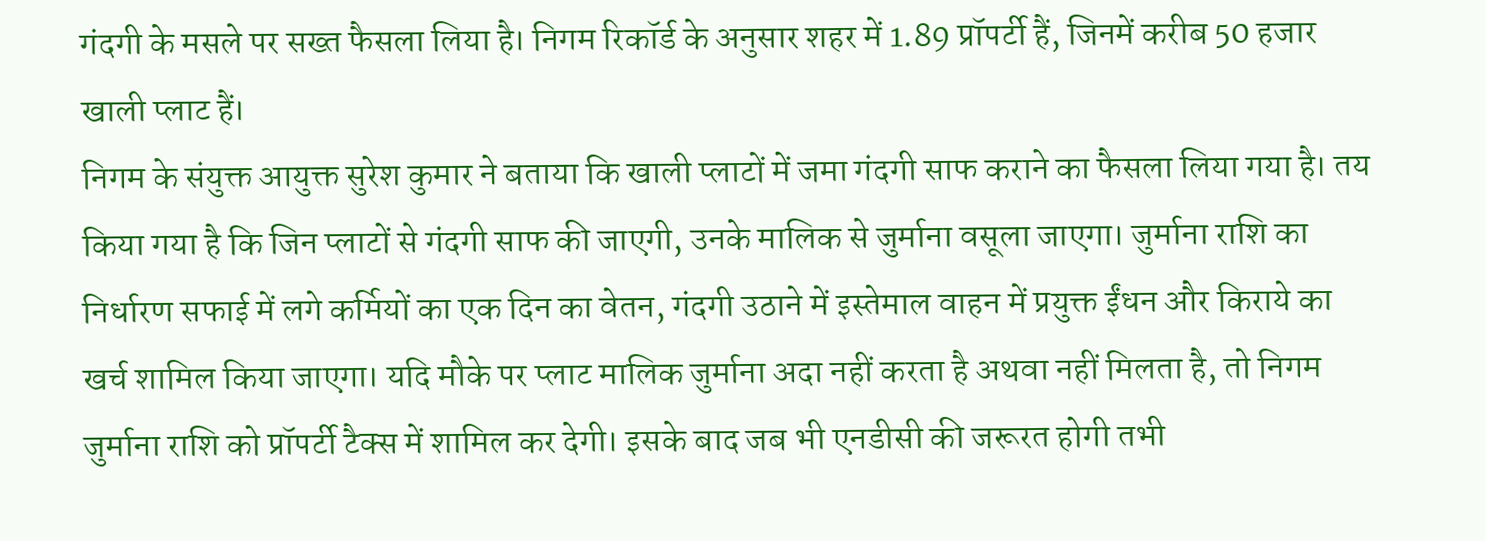गंदगी के मसले पर सख्त फैसला लिया है। निगम रिकॉर्ड के अनुसार शहर में 1.89 प्रॉपर्टी हैं, जिनमें करीब 50 हजार खाली प्लाट हैं।
निगम के संयुक्त आयुक्त सुरेश कुमार ने बताया कि खाली प्लाटों में जमा गंदगी साफ कराने का फैसला लिया गया है। तय किया गया है कि जिन प्लाटों से गंदगी साफ की जाएगी, उनके मालिक से जुर्माना वसूला जाएगा। जुर्माना राशि का निर्धारण सफाई में लगे कर्मियों का एक दिन का वेतन, गंदगी उठाने में इस्तेमाल वाहन में प्रयुक्त ईंधन और किराये का खर्च शामिल किया जाएगा। यदि मौके पर प्लाट मालिक जुर्माना अदा नहीं करता है अथवा नहीं मिलता है, तो निगम जुर्माना राशि को प्रॉपर्टी टैक्स में शामिल कर देगी। इसके बाद जब भी एनडीसी की जरूरत होगी तभी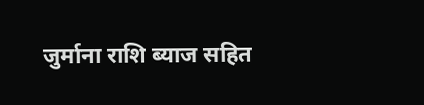जुर्माना राशि ब्याज सहित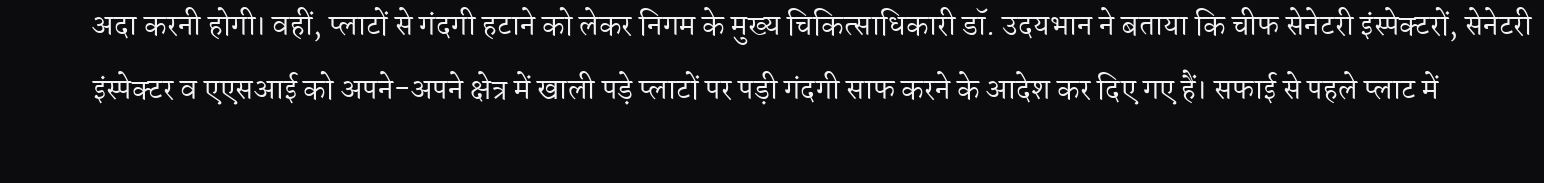अदा करनी होगी। वहीं, प्लाटों से गंदगी हटाने को लेकर निगम के मुख्य चिकित्साधिकारी डॉ. उदयभान ने बताया कि चीफ सेनेटरी इंस्पेक्टरों, सेनेटरी इंस्पेक्टर व एएसआई को अपने-अपने क्षेत्र में खाली पड़े प्लाटों पर पड़ी गंदगी साफ करने के आदेश कर दिए गए हैं। सफाई से पहले प्लाट में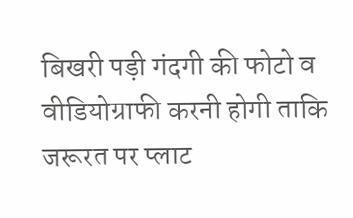बिखरी पड़ी गंदगी की फोटो व वीडियोग्राफी करनी होगी ताकि जरूरत पर प्लाट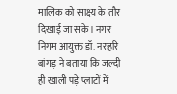मालिक को साक्ष्य के तौर दिखाई जा सके। नगर निगम आयुक्त डॉ. नरहरि बांगड़ ने बताया कि जल्दी ही खाली पड़े प्लाटों में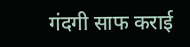गंदगी साफ कराई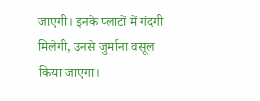जाएगी। इनके प्लाटों में गंदगी मिलेगी, उनसे जुर्माना वसूल किया जाएगा।